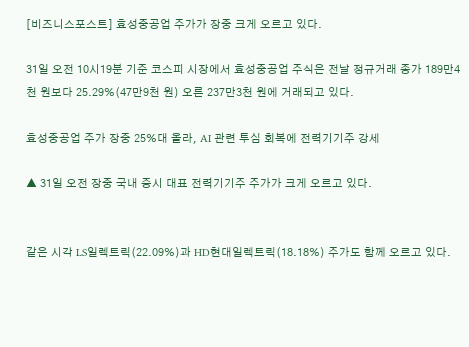[비즈니스포스트] 효성중공업 주가가 장중 크게 오르고 있다.

31일 오전 10시19분 기준 코스피 시장에서 효성중공업 주식은 전날 정규거래 종가 189만4천 원보다 25.29%(47만9천 원) 오른 237만3천 원에 거래되고 있다.

효성중공업 주가 장중 25%대 올라, AI 관련 투심 회복에 전력기기주 강세

▲ 31일 오전 장중 국내 증시 대표 전력기기주 주가가 크게 오르고 있다.


같은 시각 LS일렉트릭(22.09%)과 HD현대일렉트릭(18.18%) 주가도 함께 오르고 있다.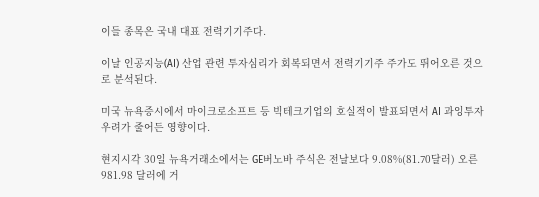이들 종목은 국내 대표 전력기기주다.

이날 인공지능(AI) 산업 관련 투자심리가 회복되면서 전력기기주 주가도 뛰어오른 것으로 분석된다.

미국 뉴욕증시에서 마이크로소프트 등 빅테크기업의 호실적이 발표되면서 AI 과잉투자 우려가 줄어든 영향이다.

현지시각 30일 뉴욕거래소에서는 GE버노바 주식은 전날보다 9.08%(81.70달러) 오른 981.98 달러에 거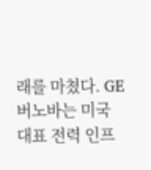래를 마쳤다. GE버노바는 미국 대표 전력 인프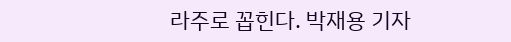라주로 꼽힌다. 박재용 기자